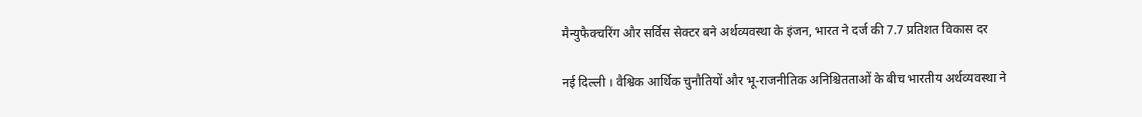मैन्युफैक्चरिंग और सर्विस सेक्टर बने अर्थव्यवस्था के इंजन, भारत ने दर्ज की 7.7 प्रतिशत विकास दर

नई दिल्ली । वैश्विक आर्थिक चुनौतियों और भू-राजनीतिक अनिश्चितताओं के बीच भारतीय अर्थव्यवस्था ने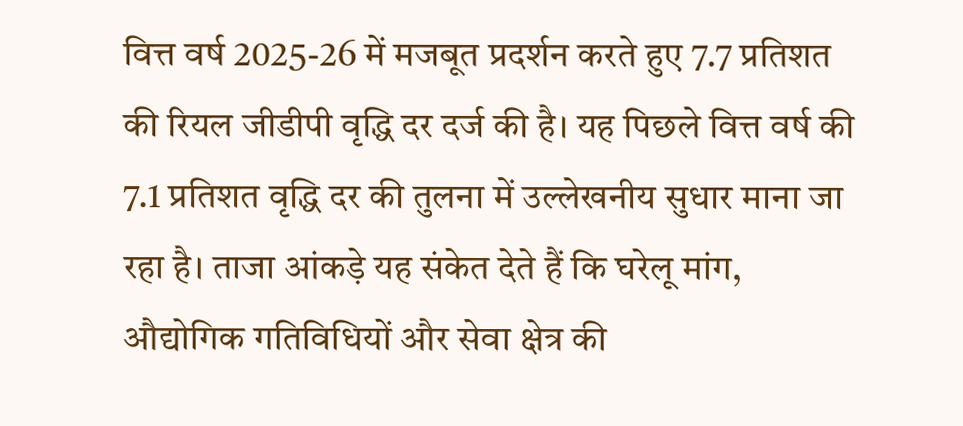वित्त वर्ष 2025-26 में मजबूत प्रदर्शन करते हुए 7.7 प्रतिशत की रियल जीडीपी वृद्धि दर दर्ज की है। यह पिछले वित्त वर्ष की 7.1 प्रतिशत वृद्धि दर की तुलना में उल्लेखनीय सुधार माना जा रहा है। ताजा आंकड़े यह संकेत देते हैं कि घरेलू मांग, औद्योगिक गतिविधियों और सेवा क्षेत्र की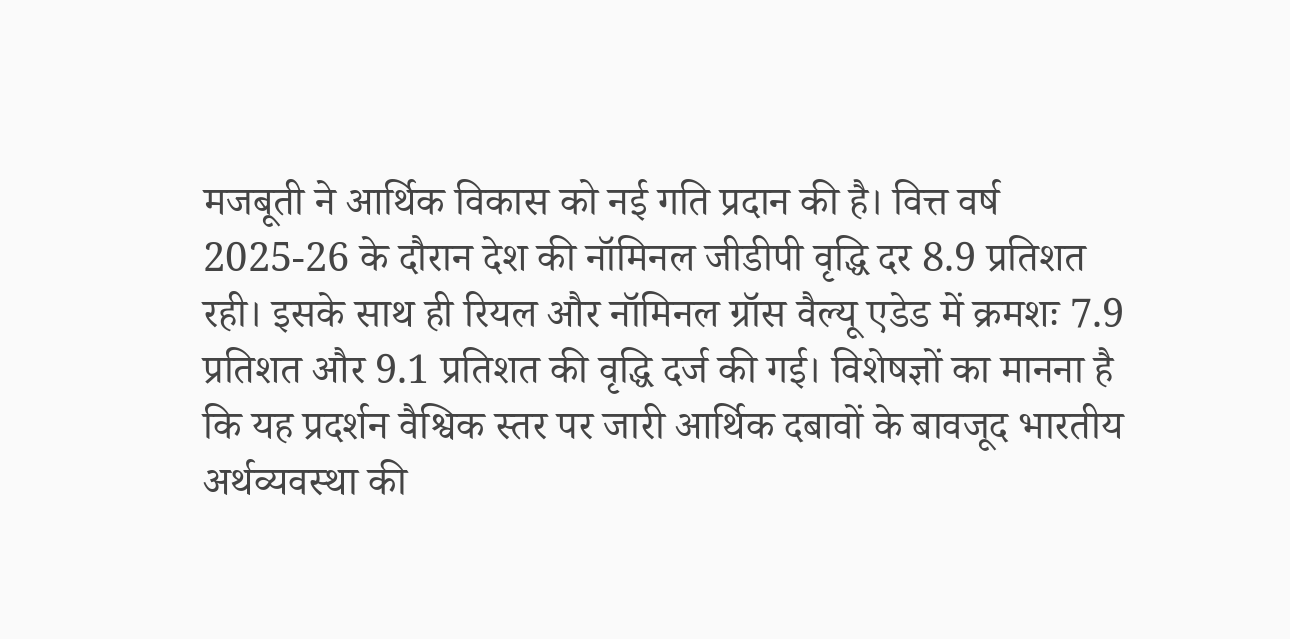मजबूती ने आर्थिक विकास को नई गति प्रदान की है। वित्त वर्ष 2025-26 के दौरान देश की नॉमिनल जीडीपी वृद्धि दर 8.9 प्रतिशत रही। इसके साथ ही रियल और नॉमिनल ग्रॉस वैल्यू एडेड में क्रमशः 7.9 प्रतिशत और 9.1 प्रतिशत की वृद्धि दर्ज की गई। विशेषज्ञों का मानना है कि यह प्रदर्शन वैश्विक स्तर पर जारी आर्थिक दबावों के बावजूद भारतीय अर्थव्यवस्था की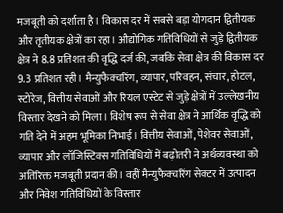मजबूती को दर्शाता है। विकास दर में सबसे बड़ा योगदान द्वितीयक और तृतीयक क्षेत्रों का रहा। औद्योगिक गतिविधियों से जुड़े द्वितीयक क्षेत्र ने 8.8 प्रतिशत की वृद्धि दर्ज की, जबकि सेवा क्षेत्र की विकास दर 9.3 प्रतिशत रही। मैन्युफैक्चरिंग, व्यापार, परिवहन, संचार, होटल, स्टोरेज, वित्तीय सेवाओं और रियल एस्टेट से जुड़े क्षेत्रों में उल्लेखनीय विस्तार देखने को मिला। विशेष रूप से सेवा क्षेत्र ने आर्थिक वृद्धि को गति देने में अहम भूमिका निभाई। वित्तीय सेवाओं, पेशेवर सेवाओं, व्यापार और लॉजिस्टिक्स गतिविधियों में बढ़ोतरी ने अर्थव्यवस्था को अतिरिक्त मजबूती प्रदान की। वहीं मैन्युफैक्चरिंग सेक्टर में उत्पादन और निवेश गतिविधियों के विस्तार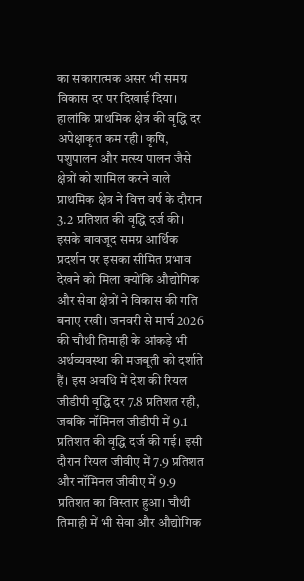का सकारात्मक असर भी समग्र विकास दर पर दिखाई दिया। हालांकि प्राथमिक क्षेत्र की वृद्धि दर अपेक्षाकृत कम रही। कृषि, पशुपालन और मत्स्य पालन जैसे क्षेत्रों को शामिल करने वाले प्राथमिक क्षेत्र ने वित्त वर्ष के दौरान 3.2 प्रतिशत की वृद्धि दर्ज की। इसके बावजूद समग्र आर्थिक प्रदर्शन पर इसका सीमित प्रभाव देखने को मिला क्योंकि औद्योगिक और सेवा क्षेत्रों ने विकास की गति बनाए रखी। जनवरी से मार्च 2026 की चौथी तिमाही के आंकड़े भी अर्थव्यवस्था की मजबूती को दर्शाते हैं। इस अवधि में देश की रियल जीडीपी वृद्धि दर 7.8 प्रतिशत रही, जबकि नॉमिनल जीडीपी में 9.1 प्रतिशत की वृद्धि दर्ज की गई। इसी दौरान रियल जीवीए में 7.9 प्रतिशत और नॉमिनल जीवीए में 9.9 प्रतिशत का विस्तार हुआ। चौथी तिमाही में भी सेवा और औद्योगिक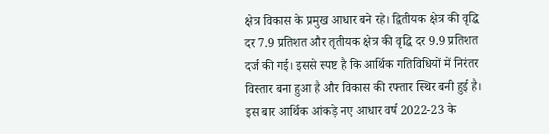क्षेत्र विकास के प्रमुख आधार बने रहे। द्वितीयक क्षेत्र की वृद्धि दर 7.9 प्रतिशत और तृतीयक क्षेत्र की वृद्धि दर 9.9 प्रतिशत दर्ज की गई। इससे स्पष्ट है कि आर्थिक गतिविधियों में निरंतर विस्तार बना हुआ है और विकास की रफ्तार स्थिर बनी हुई है। इस बार आर्थिक आंकड़े नए आधार वर्ष 2022-23 के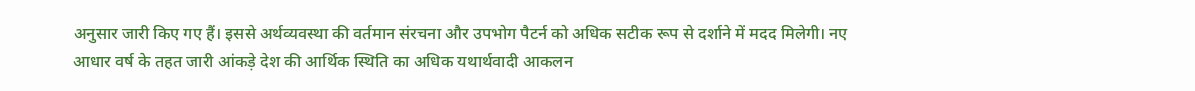अनुसार जारी किए गए हैं। इससे अर्थव्यवस्था की वर्तमान संरचना और उपभोग पैटर्न को अधिक सटीक रूप से दर्शाने में मदद मिलेगी। नए आधार वर्ष के तहत जारी आंकड़े देश की आर्थिक स्थिति का अधिक यथार्थवादी आकलन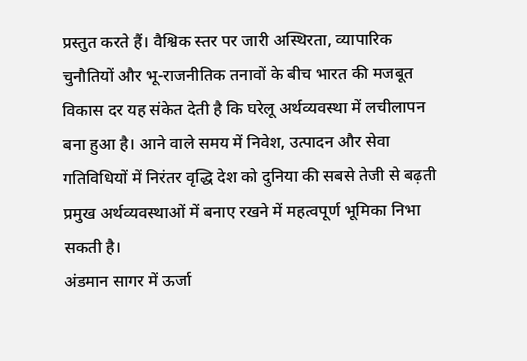प्रस्तुत करते हैं। वैश्विक स्तर पर जारी अस्थिरता, व्यापारिक चुनौतियों और भू-राजनीतिक तनावों के बीच भारत की मजबूत विकास दर यह संकेत देती है कि घरेलू अर्थव्यवस्था में लचीलापन बना हुआ है। आने वाले समय में निवेश, उत्पादन और सेवा गतिविधियों में निरंतर वृद्धि देश को दुनिया की सबसे तेजी से बढ़ती प्रमुख अर्थव्यवस्थाओं में बनाए रखने में महत्वपूर्ण भूमिका निभा सकती है।
अंडमान सागर में ऊर्जा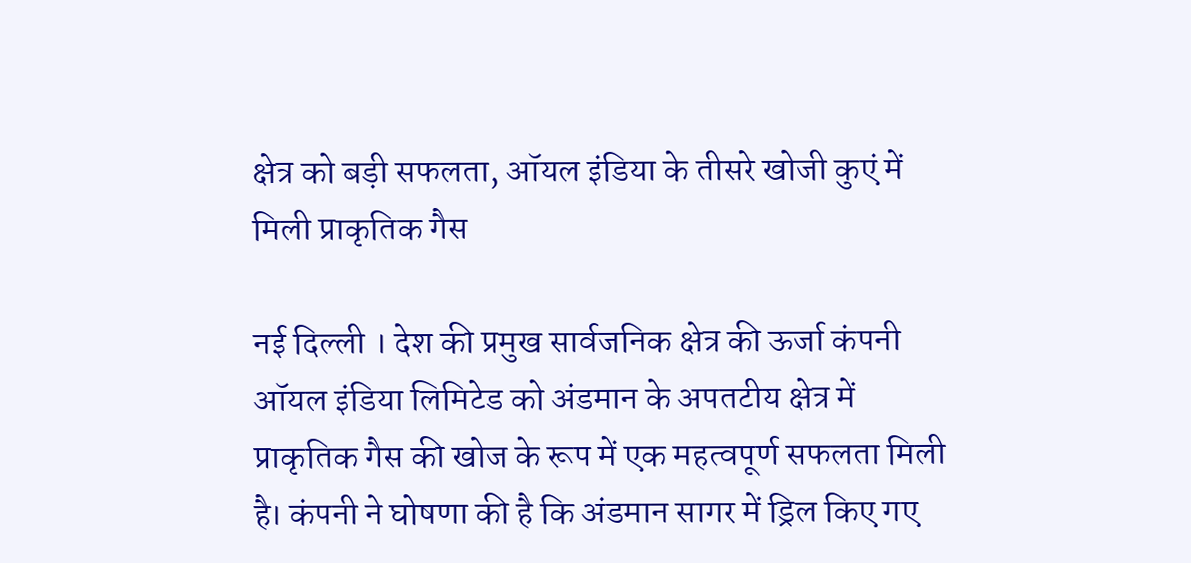क्षेत्र को बड़ी सफलता, ऑयल इंडिया के तीसरे खोजी कुएं में मिली प्राकृतिक गैस

नई दिल्ली । देश की प्रमुख सार्वजनिक क्षेत्र की ऊर्जा कंपनी ऑयल इंडिया लिमिटेड को अंडमान के अपतटीय क्षेत्र में प्राकृतिक गैस की खोज के रूप में एक महत्वपूर्ण सफलता मिली है। कंपनी ने घोषणा की है कि अंडमान सागर में ड्रिल किए गए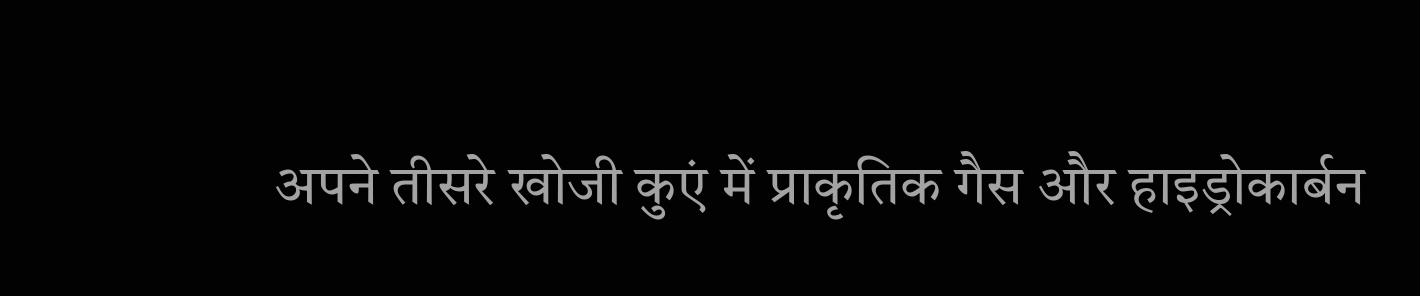अपने तीसरे खोजी कुएं में प्राकृतिक गैस और हाइड्रोकार्बन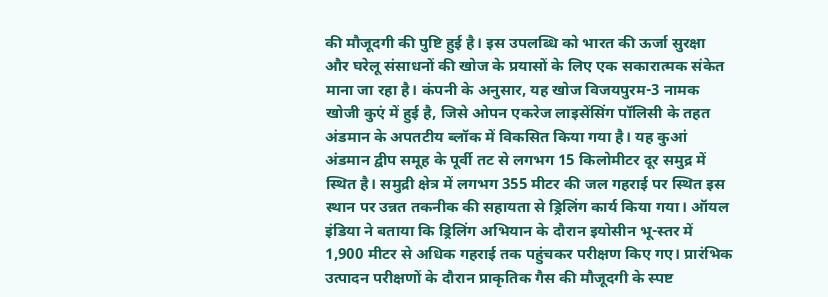की मौजूदगी की पुष्टि हुई है। इस उपलब्धि को भारत की ऊर्जा सुरक्षा और घरेलू संसाधनों की खोज के प्रयासों के लिए एक सकारात्मक संकेत माना जा रहा है। कंपनी के अनुसार, यह खोज विजयपुरम-3 नामक खोजी कुएं में हुई है, जिसे ओपन एकरेज लाइसेंसिंग पॉलिसी के तहत अंडमान के अपतटीय ब्लॉक में विकसित किया गया है। यह कुआं अंडमान द्वीप समूह के पूर्वी तट से लगभग 15 किलोमीटर दूर समुद्र में स्थित है। समुद्री क्षेत्र में लगभग 355 मीटर की जल गहराई पर स्थित इस स्थान पर उन्नत तकनीक की सहायता से ड्रिलिंग कार्य किया गया। ऑयल इंडिया ने बताया कि ड्रिलिंग अभियान के दौरान इयोसीन भू-स्तर में 1,900 मीटर से अधिक गहराई तक पहुंचकर परीक्षण किए गए। प्रारंभिक उत्पादन परीक्षणों के दौरान प्राकृतिक गैस की मौजूदगी के स्पष्ट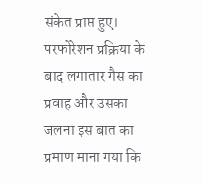संकेत प्राप्त हुए। परफोरेशन प्रक्रिया के बाद लगातार गैस का प्रवाह और उसका जलना इस बात का प्रमाण माना गया कि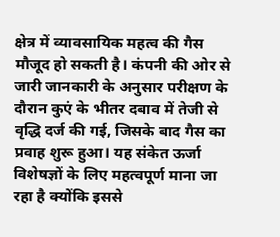क्षेत्र में व्यावसायिक महत्व की गैस मौजूद हो सकती है। कंपनी की ओर से जारी जानकारी के अनुसार परीक्षण के दौरान कुएं के भीतर दबाव में तेजी से वृद्धि दर्ज की गई, जिसके बाद गैस का प्रवाह शुरू हुआ। यह संकेत ऊर्जा विशेषज्ञों के लिए महत्वपूर्ण माना जा रहा है क्योंकि इससे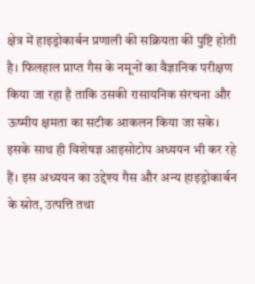क्षेत्र में हाइड्रोकार्बन प्रणाली की सक्रियता की पुष्टि होती है। फिलहाल प्राप्त गैस के नमूनों का वैज्ञानिक परीक्षण किया जा रहा है ताकि उसकी रासायनिक संरचना और ऊष्मीय क्षमता का सटीक आकलन किया जा सके। इसके साथ ही विशेषज्ञ आइसोटोप अध्ययन भी कर रहे हैं। इस अध्ययन का उद्देश्य गैस और अन्य हाइड्रोकार्बन के स्रोत, उत्पत्ति तथा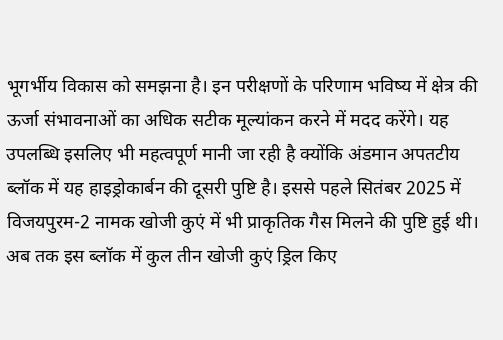भूगर्भीय विकास को समझना है। इन परीक्षणों के परिणाम भविष्य में क्षेत्र की ऊर्जा संभावनाओं का अधिक सटीक मूल्यांकन करने में मदद करेंगे। यह उपलब्धि इसलिए भी महत्वपूर्ण मानी जा रही है क्योंकि अंडमान अपतटीय ब्लॉक में यह हाइड्रोकार्बन की दूसरी पुष्टि है। इससे पहले सितंबर 2025 में विजयपुरम-2 नामक खोजी कुएं में भी प्राकृतिक गैस मिलने की पुष्टि हुई थी। अब तक इस ब्लॉक में कुल तीन खोजी कुएं ड्रिल किए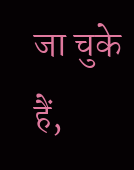जा चुके हैं,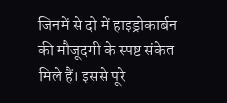जिनमें से दो में हाइड्रोकार्बन की मौजूदगी के स्पष्ट संकेत मिले हैं। इससे पूरे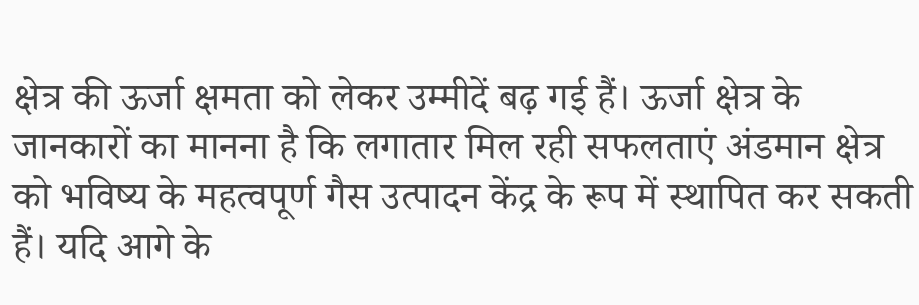क्षेत्र की ऊर्जा क्षमता को लेकर उम्मीदें बढ़ गई हैं। ऊर्जा क्षेत्र के जानकारों का मानना है कि लगातार मिल रही सफलताएं अंडमान क्षेत्र को भविष्य के महत्वपूर्ण गैस उत्पादन केंद्र के रूप में स्थापित कर सकती हैं। यदि आगे के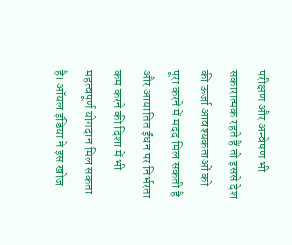परीक्षण और अन्वेषण भी सकारात्मक रहते हैं तो इससे देश की ऊर्जा आवश्यकताओं को पूरा करने में मदद मिल सकती है और आयातित ईंधन पर निर्भरता कम करने की दिशा में भी महत्वपूर्ण योगदान मिल सकता है। ऑयल इंडिया ने इस खोज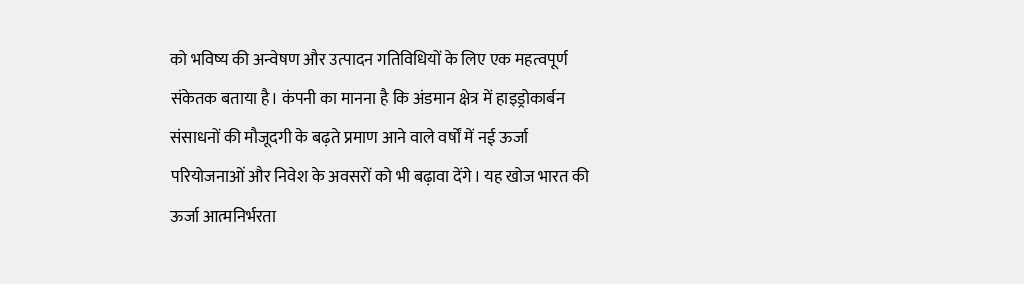को भविष्य की अन्वेषण और उत्पादन गतिविधियों के लिए एक महत्वपूर्ण संकेतक बताया है। कंपनी का मानना है कि अंडमान क्षेत्र में हाइड्रोकार्बन संसाधनों की मौजूदगी के बढ़ते प्रमाण आने वाले वर्षों में नई ऊर्जा परियोजनाओं और निवेश के अवसरों को भी बढ़ावा देंगे। यह खोज भारत की ऊर्जा आत्मनिर्भरता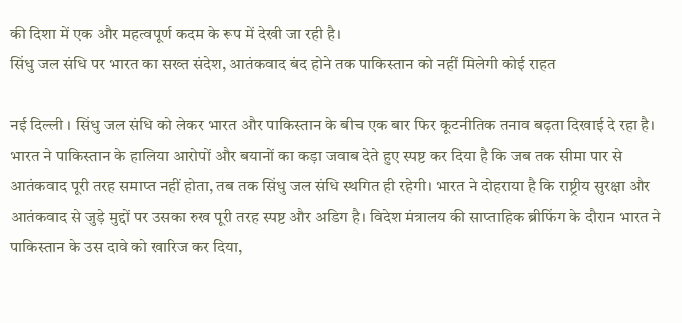की दिशा में एक और महत्वपूर्ण कदम के रूप में देखी जा रही है।
सिंधु जल संधि पर भारत का सख्त संदेश, आतंकवाद बंद होने तक पाकिस्तान को नहीं मिलेगी कोई राहत

नई दिल्ली । सिंधु जल संधि को लेकर भारत और पाकिस्तान के बीच एक बार फिर कूटनीतिक तनाव बढ़ता दिखाई दे रहा है। भारत ने पाकिस्तान के हालिया आरोपों और बयानों का कड़ा जवाब देते हुए स्पष्ट कर दिया है कि जब तक सीमा पार से आतंकवाद पूरी तरह समाप्त नहीं होता, तब तक सिंधु जल संधि स्थगित ही रहेगी। भारत ने दोहराया है कि राष्ट्रीय सुरक्षा और आतंकवाद से जुड़े मुद्दों पर उसका रुख पूरी तरह स्पष्ट और अडिग है। विदेश मंत्रालय की साप्ताहिक ब्रीफिंग के दौरान भारत ने पाकिस्तान के उस दावे को खारिज कर दिया,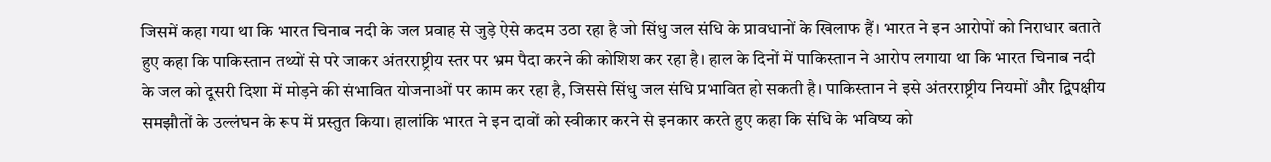जिसमें कहा गया था कि भारत चिनाब नदी के जल प्रवाह से जुड़े ऐसे कदम उठा रहा है जो सिंधु जल संधि के प्रावधानों के खिलाफ हैं। भारत ने इन आरोपों को निराधार बताते हुए कहा कि पाकिस्तान तथ्यों से परे जाकर अंतरराष्ट्रीय स्तर पर भ्रम पैदा करने की कोशिश कर रहा है। हाल के दिनों में पाकिस्तान ने आरोप लगाया था कि भारत चिनाब नदी के जल को दूसरी दिशा में मोड़ने की संभावित योजनाओं पर काम कर रहा है, जिससे सिंधु जल संधि प्रभावित हो सकती है। पाकिस्तान ने इसे अंतरराष्ट्रीय नियमों और द्विपक्षीय समझौतों के उल्लंघन के रूप में प्रस्तुत किया। हालांकि भारत ने इन दावों को स्वीकार करने से इनकार करते हुए कहा कि संधि के भविष्य को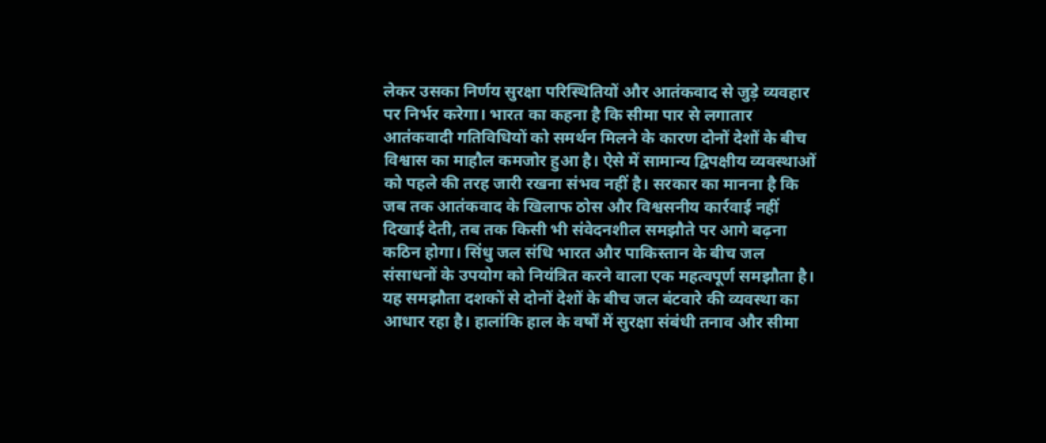लेकर उसका निर्णय सुरक्षा परिस्थितियों और आतंकवाद से जुड़े व्यवहार पर निर्भर करेगा। भारत का कहना है कि सीमा पार से लगातार आतंकवादी गतिविधियों को समर्थन मिलने के कारण दोनों देशों के बीच विश्वास का माहौल कमजोर हुआ है। ऐसे में सामान्य द्विपक्षीय व्यवस्थाओं को पहले की तरह जारी रखना संभव नहीं है। सरकार का मानना है कि जब तक आतंकवाद के खिलाफ ठोस और विश्वसनीय कार्रवाई नहीं दिखाई देती, तब तक किसी भी संवेदनशील समझौते पर आगे बढ़ना कठिन होगा। सिंधु जल संधि भारत और पाकिस्तान के बीच जल संसाधनों के उपयोग को नियंत्रित करने वाला एक महत्वपूर्ण समझौता है। यह समझौता दशकों से दोनों देशों के बीच जल बंटवारे की व्यवस्था का आधार रहा है। हालांकि हाल के वर्षों में सुरक्षा संबंधी तनाव और सीमा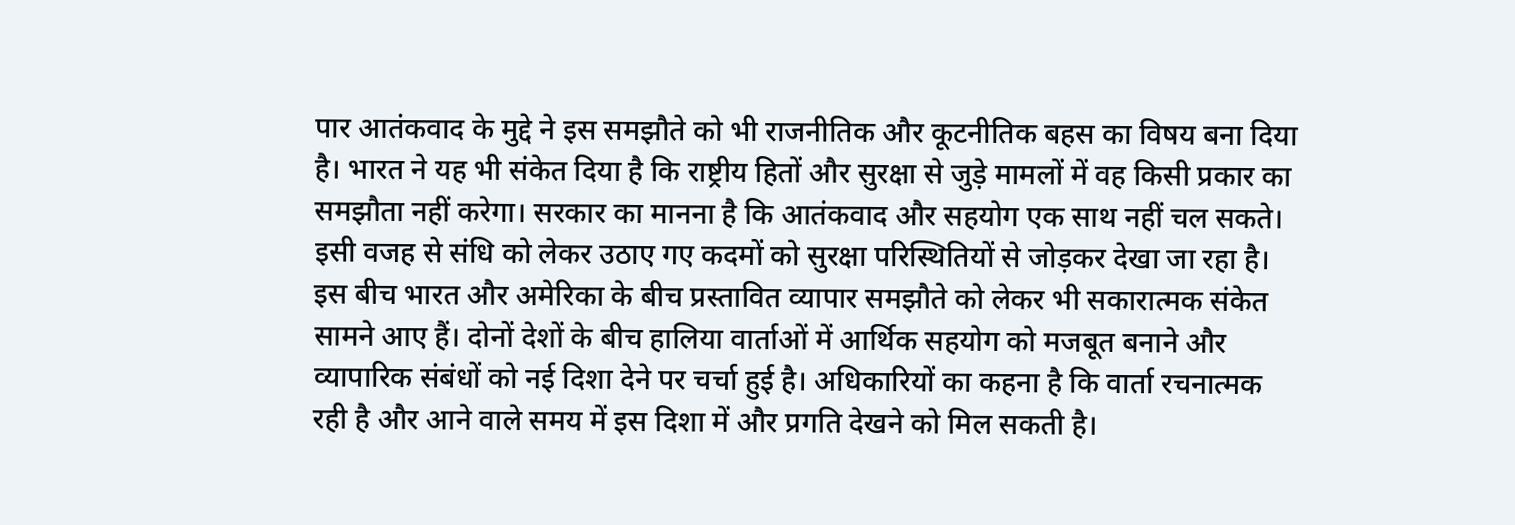पार आतंकवाद के मुद्दे ने इस समझौते को भी राजनीतिक और कूटनीतिक बहस का विषय बना दिया है। भारत ने यह भी संकेत दिया है कि राष्ट्रीय हितों और सुरक्षा से जुड़े मामलों में वह किसी प्रकार का समझौता नहीं करेगा। सरकार का मानना है कि आतंकवाद और सहयोग एक साथ नहीं चल सकते। इसी वजह से संधि को लेकर उठाए गए कदमों को सुरक्षा परिस्थितियों से जोड़कर देखा जा रहा है। इस बीच भारत और अमेरिका के बीच प्रस्तावित व्यापार समझौते को लेकर भी सकारात्मक संकेत सामने आए हैं। दोनों देशों के बीच हालिया वार्ताओं में आर्थिक सहयोग को मजबूत बनाने और व्यापारिक संबंधों को नई दिशा देने पर चर्चा हुई है। अधिकारियों का कहना है कि वार्ता रचनात्मक रही है और आने वाले समय में इस दिशा में और प्रगति देखने को मिल सकती है।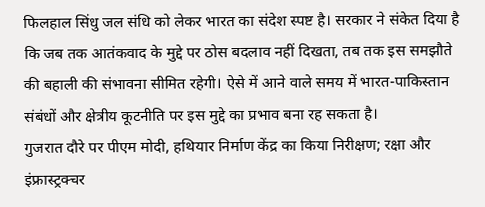फिलहाल सिंधु जल संधि को लेकर भारत का संदेश स्पष्ट है। सरकार ने संकेत दिया है कि जब तक आतंकवाद के मुद्दे पर ठोस बदलाव नहीं दिखता, तब तक इस समझौते की बहाली की संभावना सीमित रहेगी। ऐसे में आने वाले समय में भारत-पाकिस्तान संबंधों और क्षेत्रीय कूटनीति पर इस मुद्दे का प्रभाव बना रह सकता है।
गुजरात दौरे पर पीएम मोदी, हथियार निर्माण केंद्र का किया निरीक्षण; रक्षा और इंफ्रास्ट्रक्चर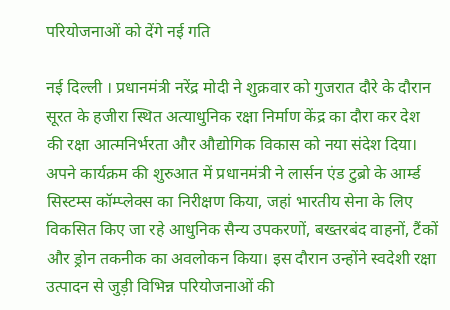परियोजनाओं को देंगे नई गति

नई दिल्ली । प्रधानमंत्री नरेंद्र मोदी ने शुक्रवार को गुजरात दौरे के दौरान सूरत के हजीरा स्थित अत्याधुनिक रक्षा निर्माण केंद्र का दौरा कर देश की रक्षा आत्मनिर्भरता और औद्योगिक विकास को नया संदेश दिया। अपने कार्यक्रम की शुरुआत में प्रधानमंत्री ने लार्सन एंड टुब्रो के आर्म्ड सिस्टम्स कॉम्प्लेक्स का निरीक्षण किया, जहां भारतीय सेना के लिए विकसित किए जा रहे आधुनिक सैन्य उपकरणों, बख्तरबंद वाहनों, टैंकों और ड्रोन तकनीक का अवलोकन किया। इस दौरान उन्होंने स्वदेशी रक्षा उत्पादन से जुड़ी विभिन्न परियोजनाओं की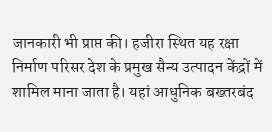जानकारी भी प्राप्त की। हजीरा स्थित यह रक्षा निर्माण परिसर देश के प्रमुख सैन्य उत्पादन केंद्रों में शामिल माना जाता है। यहां आधुनिक बख्तरबंद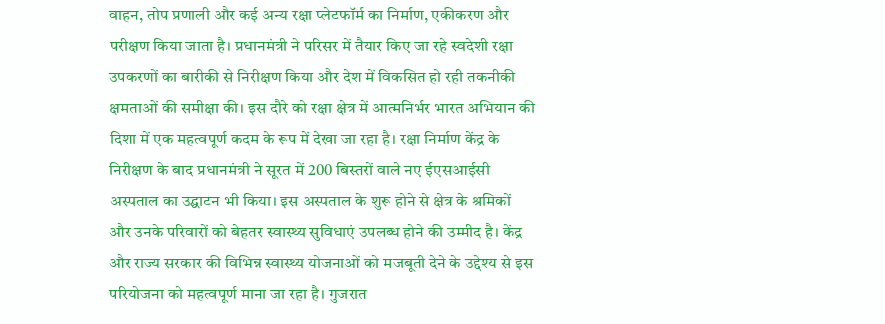वाहन, तोप प्रणाली और कई अन्य रक्षा प्लेटफॉर्म का निर्माण, एकीकरण और परीक्षण किया जाता है। प्रधानमंत्री ने परिसर में तैयार किए जा रहे स्वदेशी रक्षा उपकरणों का बारीकी से निरीक्षण किया और देश में विकसित हो रही तकनीकी क्षमताओं की समीक्षा की। इस दौरे को रक्षा क्षेत्र में आत्मनिर्भर भारत अभियान की दिशा में एक महत्वपूर्ण कदम के रूप में देखा जा रहा है। रक्षा निर्माण केंद्र के निरीक्षण के बाद प्रधानमंत्री ने सूरत में 200 बिस्तरों वाले नए ईएसआईसी अस्पताल का उद्घाटन भी किया। इस अस्पताल के शुरू होने से क्षेत्र के श्रमिकों और उनके परिवारों को बेहतर स्वास्थ्य सुविधाएं उपलब्ध होने की उम्मीद है। केंद्र और राज्य सरकार की विभिन्न स्वास्थ्य योजनाओं को मजबूती देने के उद्देश्य से इस परियोजना को महत्वपूर्ण माना जा रहा है। गुजरात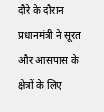दौरे के दौरान प्रधानमंत्री ने सूरत और आसपास के क्षेत्रों के लिए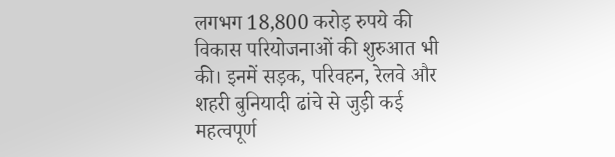लगभग 18,800 करोड़ रुपये की विकास परियोजनाओं की शुरुआत भी की। इनमें सड़क, परिवहन, रेलवे और शहरी बुनियादी ढांचे से जुड़ी कई महत्वपूर्ण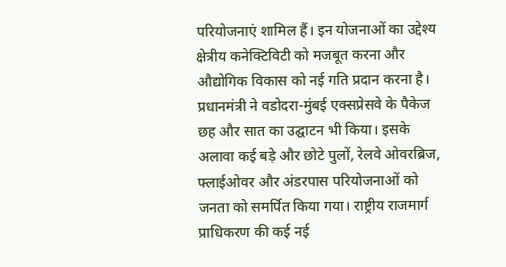परियोजनाएं शामिल हैं। इन योजनाओं का उद्देश्य क्षेत्रीय कनेक्टिविटी को मजबूत करना और औद्योगिक विकास को नई गति प्रदान करना है। प्रधानमंत्री ने वडोदरा-मुंबई एक्सप्रेसवे के पैकेज छह और सात का उद्घाटन भी किया। इसके अलावा कई बड़े और छोटे पुलों, रेलवे ओवरब्रिज, फ्लाईओवर और अंडरपास परियोजनाओं को जनता को समर्पित किया गया। राष्ट्रीय राजमार्ग प्राधिकरण की कई नई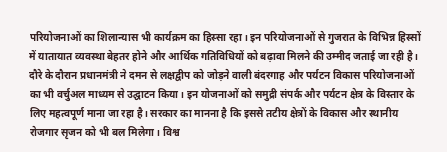परियोजनाओं का शिलान्यास भी कार्यक्रम का हिस्सा रहा। इन परियोजनाओं से गुजरात के विभिन्न हिस्सों में यातायात व्यवस्था बेहतर होने और आर्थिक गतिविधियों को बढ़ावा मिलने की उम्मीद जताई जा रही है। दौरे के दौरान प्रधानमंत्री ने दमन से लक्षद्वीप को जोड़ने वाली बंदरगाह और पर्यटन विकास परियोजनाओं का भी वर्चुअल माध्यम से उद्घाटन किया। इन योजनाओं को समुद्री संपर्क और पर्यटन क्षेत्र के विस्तार के लिए महत्वपूर्ण माना जा रहा है। सरकार का मानना है कि इससे तटीय क्षेत्रों के विकास और स्थानीय रोजगार सृजन को भी बल मिलेगा। विश्व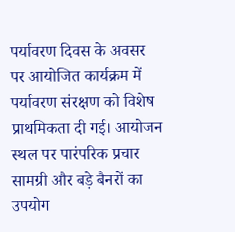पर्यावरण दिवस के अवसर पर आयोजित कार्यक्रम में पर्यावरण संरक्षण को विशेष प्राथमिकता दी गई। आयोजन स्थल पर पारंपरिक प्रचार सामग्री और बड़े बैनरों का उपयोग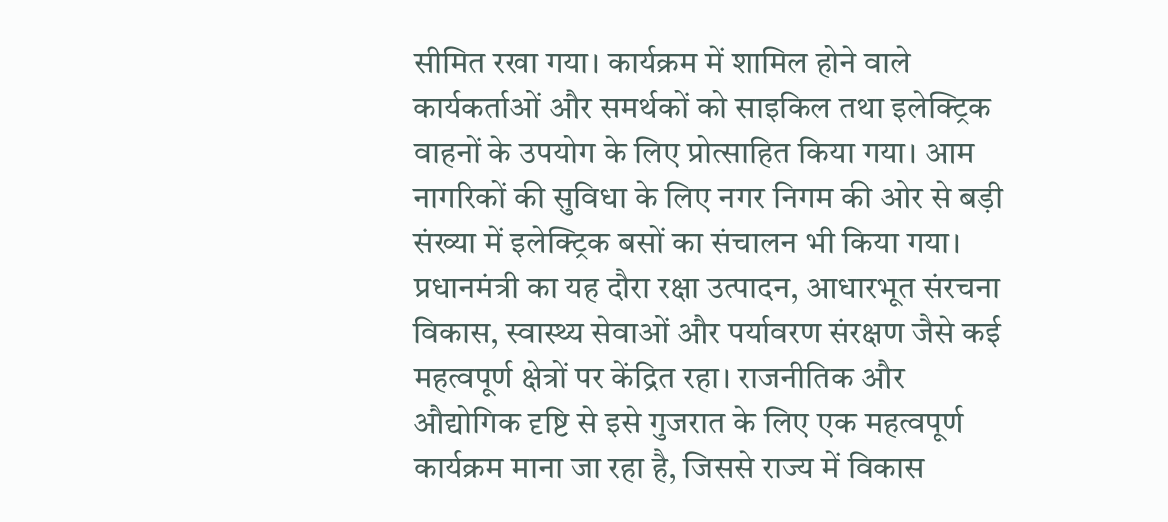सीमित रखा गया। कार्यक्रम में शामिल होने वाले कार्यकर्ताओं और समर्थकों को साइकिल तथा इलेक्ट्रिक वाहनों के उपयोग के लिए प्रोत्साहित किया गया। आम नागरिकों की सुविधा के लिए नगर निगम की ओर से बड़ी संख्या में इलेक्ट्रिक बसों का संचालन भी किया गया। प्रधानमंत्री का यह दौरा रक्षा उत्पादन, आधारभूत संरचना विकास, स्वास्थ्य सेवाओं और पर्यावरण संरक्षण जैसे कई महत्वपूर्ण क्षेत्रों पर केंद्रित रहा। राजनीतिक और औद्योगिक दृष्टि से इसे गुजरात के लिए एक महत्वपूर्ण कार्यक्रम माना जा रहा है, जिससे राज्य में विकास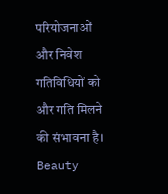परियोजनाओं और निवेश गतिविधियों को और गति मिलने की संभावना है।
Beauty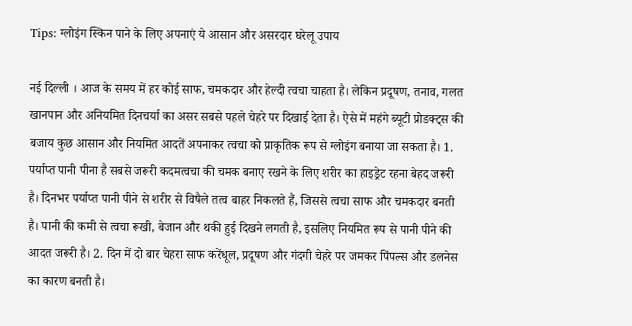Tips: ग्लोइंग स्किन पाने के लिए अपनाएं ये आसान और असरदार घरेलू उपाय

नई दिल्ली । आज के समय में हर कोई साफ, चमकदार और हेल्दी त्वचा चाहता है। लेकिन प्रदूषण, तनाव, गलत खानपान और अनियमित दिनचर्या का असर सबसे पहले चेहरे पर दिखाई देता है। ऐसे में महंगे ब्यूटी प्रोडक्ट्स की बजाय कुछ आसान और नियमित आदतें अपनाकर त्वचा को प्राकृतिक रूप से ग्लोइंग बनाया जा सकता है। 1. पर्याप्त पानी पीना है सबसे जरूरी कदमत्वचा की चमक बनाए रखने के लिए शरीर का हाइड्रेट रहना बेहद जरूरी है। दिनभर पर्याप्त पानी पीने से शरीर से विषैले तत्व बाहर निकलते हैं, जिससे त्वचा साफ और चमकदार बनती है। पानी की कमी से त्वचा रूखी, बेजान और थकी हुई दिखने लगती है, इसलिए नियमित रूप से पानी पीने की आदत जरूरी है। 2. दिन में दो बार चेहरा साफ करेंधूल, प्रदूषण और गंदगी चेहरे पर जमकर पिंपल्स और डलनेस का कारण बनती है।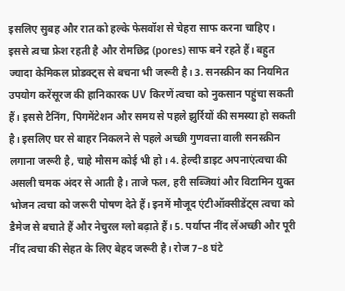इसलिए सुबह और रात को हल्के फेसवॉश से चेहरा साफ करना चाहिए। इससे त्वचा फ्रेश रहती है और रोमछिद्र (pores) साफ बने रहते हैं। बहुत ज्यादा केमिकल प्रोडक्ट्स से बचना भी जरूरी है। 3. सनस्क्रीन का नियमित उपयोग करेंसूरज की हानिकारक UV किरणें त्वचा को नुकसान पहुंचा सकती हैं। इससे टैनिंग, पिगमेंटेशन और समय से पहले झुर्रियों की समस्या हो सकती है। इसलिए घर से बाहर निकलने से पहले अच्छी गुणवत्ता वाली सनस्क्रीन लगाना जरूरी है, चाहे मौसम कोई भी हो। 4. हेल्दी डाइट अपनाएंत्वचा की असली चमक अंदर से आती है। ताजे फल, हरी सब्जियां और विटामिन युक्त भोजन त्वचा को जरूरी पोषण देते हैं। इनमें मौजूद एंटीऑक्सीडेंट्स त्वचा को डैमेज से बचाते हैं और नेचुरल ग्लो बढ़ाते हैं। 5. पर्याप्त नींद लेंअच्छी और पूरी नींद त्वचा की सेहत के लिए बेहद जरूरी है। रोज 7–8 घंटे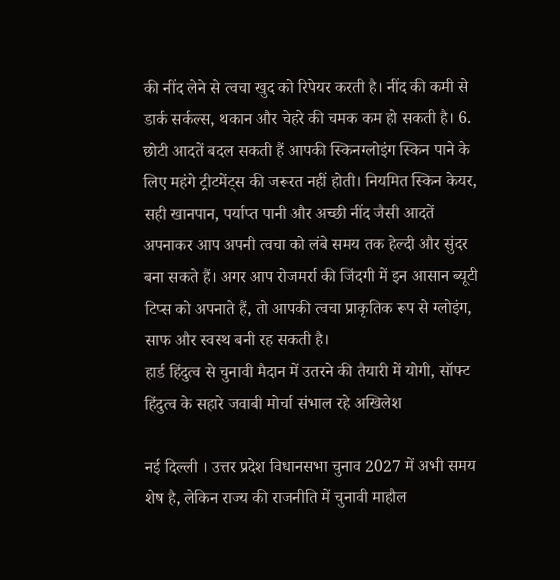की नींद लेने से त्वचा खुद को रिपेयर करती है। नींद की कमी से डार्क सर्कल्स, थकान और चेहरे की चमक कम हो सकती है। 6. छोटी आदतें बदल सकती हैं आपकी स्किनग्लोइंग स्किन पाने के लिए महंगे ट्रीटमेंट्स की जरूरत नहीं होती। नियमित स्किन केयर, सही खानपान, पर्याप्त पानी और अच्छी नींद जैसी आदतें अपनाकर आप अपनी त्वचा को लंबे समय तक हेल्दी और सुंदर बना सकते हैं। अगर आप रोजमर्रा की जिंदगी में इन आसान ब्यूटी टिप्स को अपनाते हैं, तो आपकी त्वचा प्राकृतिक रूप से ग्लोइंग, साफ और स्वस्थ बनी रह सकती है।
हार्ड हिंदुत्व से चुनावी मैदान में उतरने की तैयारी में योगी, सॉफ्ट हिंदुत्व के सहारे जवाबी मोर्चा संभाल रहे अखिलेश

नई दिल्ली । उत्तर प्रदेश विधानसभा चुनाव 2027 में अभी समय शेष है, लेकिन राज्य की राजनीति में चुनावी माहौल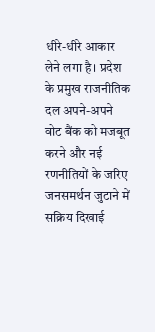धीरे-धीरे आकार लेने लगा है। प्रदेश के प्रमुख राजनीतिक दल अपने-अपने वोट बैंक को मजबूत करने और नई रणनीतियों के जरिए जनसमर्थन जुटाने में सक्रिय दिखाई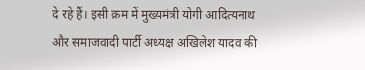दे रहे हैं। इसी क्रम में मुख्यमंत्री योगी आदित्यनाथ और समाजवादी पार्टी अध्यक्ष अखिलेश यादव की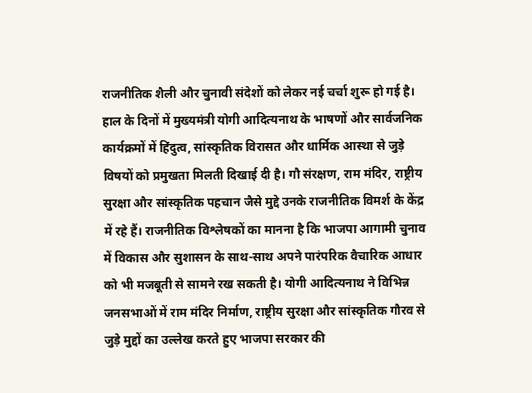राजनीतिक शैली और चुनावी संदेशों को लेकर नई चर्चा शुरू हो गई है। हाल के दिनों में मुख्यमंत्री योगी आदित्यनाथ के भाषणों और सार्वजनिक कार्यक्रमों में हिंदुत्व, सांस्कृतिक विरासत और धार्मिक आस्था से जुड़े विषयों को प्रमुखता मिलती दिखाई दी है। गौ संरक्षण, राम मंदिर, राष्ट्रीय सुरक्षा और सांस्कृतिक पहचान जैसे मुद्दे उनके राजनीतिक विमर्श के केंद्र में रहे हैं। राजनीतिक विश्लेषकों का मानना है कि भाजपा आगामी चुनाव में विकास और सुशासन के साथ-साथ अपने पारंपरिक वैचारिक आधार को भी मजबूती से सामने रख सकती है। योगी आदित्यनाथ ने विभिन्न जनसभाओं में राम मंदिर निर्माण, राष्ट्रीय सुरक्षा और सांस्कृतिक गौरव से जुड़े मुद्दों का उल्लेख करते हुए भाजपा सरकार की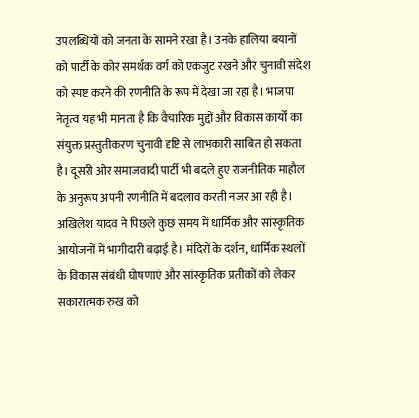उपलब्धियों को जनता के सामने रखा है। उनके हालिया बयानों को पार्टी के कोर समर्थक वर्ग को एकजुट रखने और चुनावी संदेश को स्पष्ट करने की रणनीति के रूप में देखा जा रहा है। भाजपा नेतृत्व यह भी मानता है कि वैचारिक मुद्दों और विकास कार्यों का संयुक्त प्रस्तुतीकरण चुनावी दृष्टि से लाभकारी साबित हो सकता है। दूसरी ओर समाजवादी पार्टी भी बदले हुए राजनीतिक माहौल के अनुरूप अपनी रणनीति में बदलाव करती नजर आ रही है। अखिलेश यादव ने पिछले कुछ समय में धार्मिक और सांस्कृतिक आयोजनों में भागीदारी बढ़ाई है। मंदिरों के दर्शन, धार्मिक स्थलों के विकास संबंधी घोषणाएं और सांस्कृतिक प्रतीकों को लेकर सकारात्मक रुख को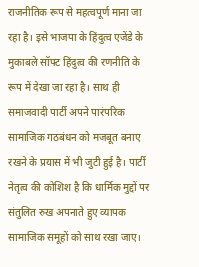राजनीतिक रूप से महत्वपूर्ण माना जा रहा है। इसे भाजपा के हिंदुत्व एजेंडे के मुकाबले सॉफ्ट हिंदुत्व की रणनीति के रूप में देखा जा रहा है। साथ ही समाजवादी पार्टी अपने पारंपरिक सामाजिक गठबंधन को मजबूत बनाए रखने के प्रयास में भी जुटी हुई है। पार्टी नेतृत्व की कोशिश है कि धार्मिक मुद्दों पर संतुलित रुख अपनाते हुए व्यापक सामाजिक समूहों को साथ रखा जाए।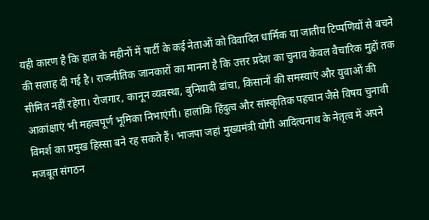यही कारण है कि हाल के महीनों में पार्टी के कई नेताओं को विवादित धार्मिक या जातीय टिप्पणियों से बचने की सलाह दी गई है। राजनीतिक जानकारों का मानना है कि उत्तर प्रदेश का चुनाव केवल वैचारिक मुद्दों तक सीमित नहीं रहेगा। रोजगार, कानून व्यवस्था, बुनियादी ढांचा, किसानों की समस्याएं और युवाओं की आकांक्षाएं भी महत्वपूर्ण भूमिका निभाएंगी। हालांकि हिंदुत्व और सांस्कृतिक पहचान जैसे विषय चुनावी विमर्श का प्रमुख हिस्सा बने रह सकते हैं। भाजपा जहां मुख्यमंत्री योगी आदित्यनाथ के नेतृत्व में अपने मजबूत संगठन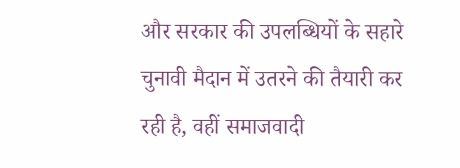और सरकार की उपलब्धियों के सहारे चुनावी मैदान में उतरने की तैयारी कर रही है, वहीं समाजवादी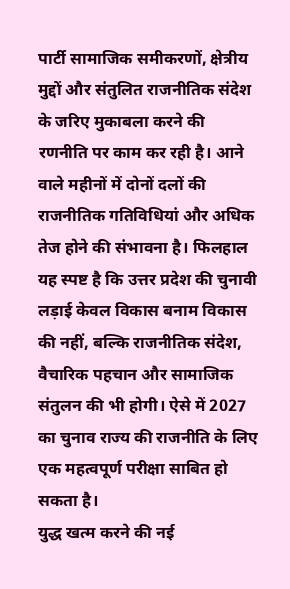पार्टी सामाजिक समीकरणों, क्षेत्रीय मुद्दों और संतुलित राजनीतिक संदेश के जरिए मुकाबला करने की रणनीति पर काम कर रही है। आने वाले महीनों में दोनों दलों की राजनीतिक गतिविधियां और अधिक तेज होने की संभावना है। फिलहाल यह स्पष्ट है कि उत्तर प्रदेश की चुनावी लड़ाई केवल विकास बनाम विकास की नहीं, बल्कि राजनीतिक संदेश, वैचारिक पहचान और सामाजिक संतुलन की भी होगी। ऐसे में 2027 का चुनाव राज्य की राजनीति के लिए एक महत्वपूर्ण परीक्षा साबित हो सकता है।
युद्ध खत्म करने की नई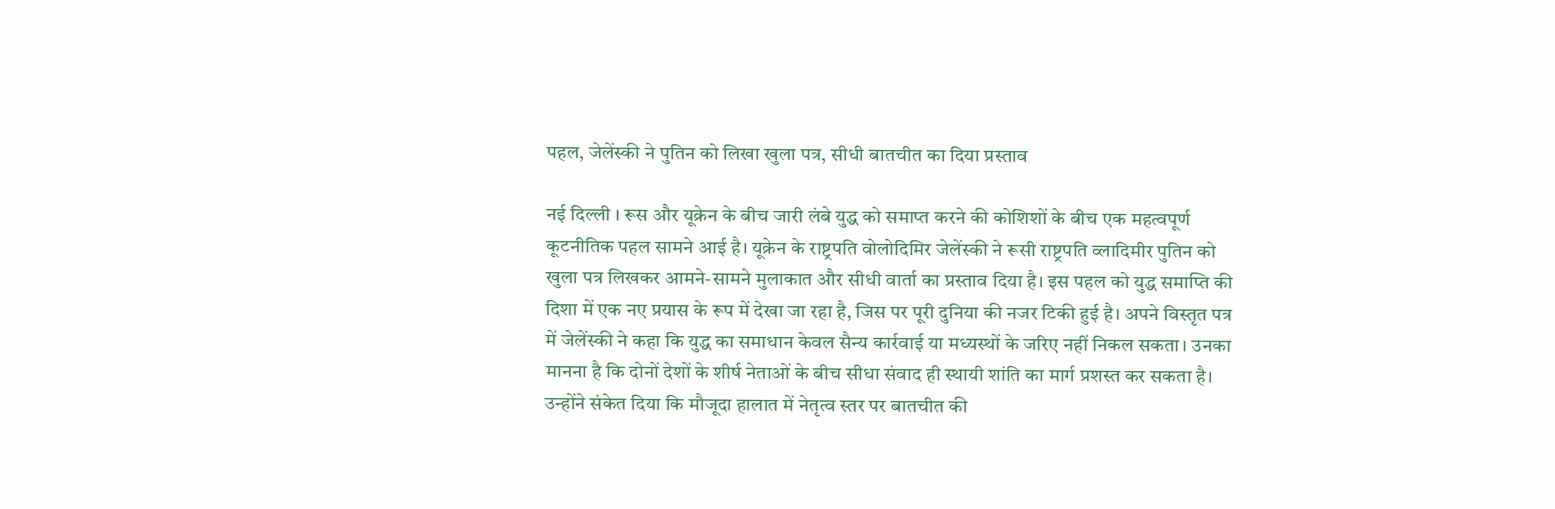पहल, जेलेंस्की ने पुतिन को लिखा खुला पत्र, सीधी बातचीत का दिया प्रस्ताव

नई दिल्ली । रूस और यूक्रेन के बीच जारी लंबे युद्ध को समाप्त करने की कोशिशों के बीच एक महत्वपूर्ण कूटनीतिक पहल सामने आई है। यूक्रेन के राष्ट्रपति वोलोदिमिर जेलेंस्की ने रूसी राष्ट्रपति व्लादिमीर पुतिन को खुला पत्र लिखकर आमने-सामने मुलाकात और सीधी वार्ता का प्रस्ताव दिया है। इस पहल को युद्ध समाप्ति की दिशा में एक नए प्रयास के रूप में देखा जा रहा है, जिस पर पूरी दुनिया की नजर टिकी हुई है। अपने विस्तृत पत्र में जेलेंस्की ने कहा कि युद्ध का समाधान केवल सैन्य कार्रवाई या मध्यस्थों के जरिए नहीं निकल सकता। उनका मानना है कि दोनों देशों के शीर्ष नेताओं के बीच सीधा संवाद ही स्थायी शांति का मार्ग प्रशस्त कर सकता है। उन्होंने संकेत दिया कि मौजूदा हालात में नेतृत्व स्तर पर बातचीत की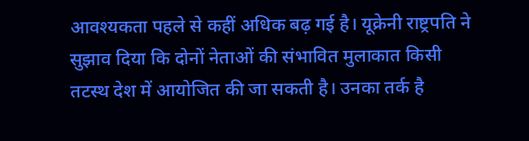आवश्यकता पहले से कहीं अधिक बढ़ गई है। यूक्रेनी राष्ट्रपति ने सुझाव दिया कि दोनों नेताओं की संभावित मुलाकात किसी तटस्थ देश में आयोजित की जा सकती है। उनका तर्क है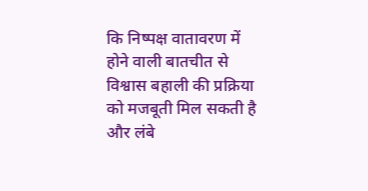कि निष्पक्ष वातावरण में होने वाली बातचीत से विश्वास बहाली की प्रक्रिया को मजबूती मिल सकती है और लंबे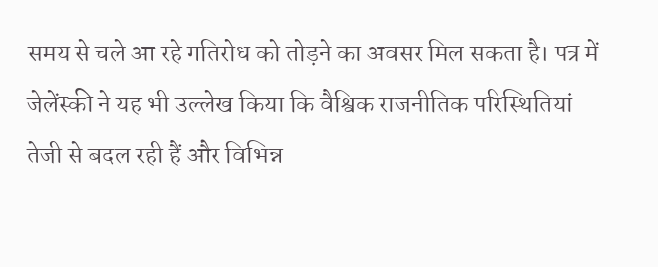समय से चले आ रहे गतिरोध को तोड़ने का अवसर मिल सकता है। पत्र में जेलेंस्की ने यह भी उल्लेख किया कि वैश्विक राजनीतिक परिस्थितियां तेजी से बदल रही हैं और विभिन्न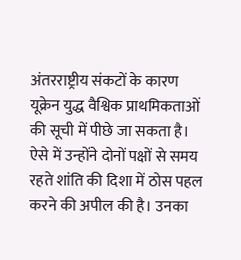अंतरराष्ट्रीय संकटों के कारण यूक्रेन युद्ध वैश्विक प्राथमिकताओं की सूची में पीछे जा सकता है। ऐसे में उन्होंने दोनों पक्षों से समय रहते शांति की दिशा में ठोस पहल करने की अपील की है। उनका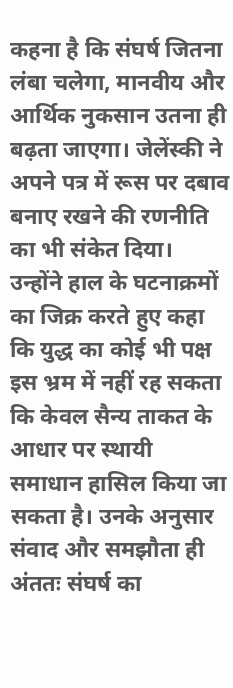कहना है कि संघर्ष जितना लंबा चलेगा, मानवीय और आर्थिक नुकसान उतना ही बढ़ता जाएगा। जेलेंस्की ने अपने पत्र में रूस पर दबाव बनाए रखने की रणनीति का भी संकेत दिया। उन्होंने हाल के घटनाक्रमों का जिक्र करते हुए कहा कि युद्ध का कोई भी पक्ष इस भ्रम में नहीं रह सकता कि केवल सैन्य ताकत के आधार पर स्थायी समाधान हासिल किया जा सकता है। उनके अनुसार संवाद और समझौता ही अंततः संघर्ष का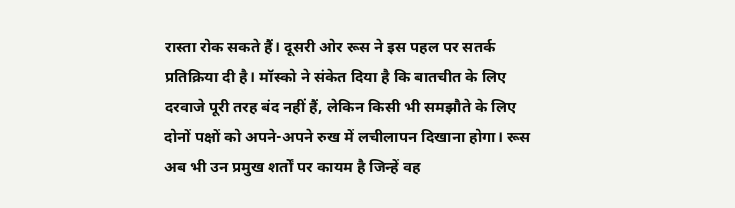रास्ता रोक सकते हैं। दूसरी ओर रूस ने इस पहल पर सतर्क प्रतिक्रिया दी है। मॉस्को ने संकेत दिया है कि बातचीत के लिए दरवाजे पूरी तरह बंद नहीं हैं, लेकिन किसी भी समझौते के लिए दोनों पक्षों को अपने-अपने रुख में लचीलापन दिखाना होगा। रूस अब भी उन प्रमुख शर्तों पर कायम है जिन्हें वह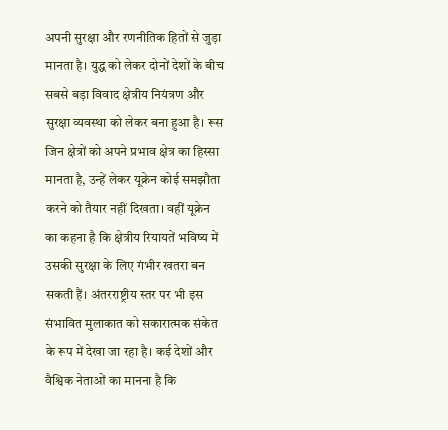अपनी सुरक्षा और रणनीतिक हितों से जुड़ा मानता है। युद्ध को लेकर दोनों देशों के बीच सबसे बड़ा विवाद क्षेत्रीय नियंत्रण और सुरक्षा व्यवस्था को लेकर बना हुआ है। रूस जिन क्षेत्रों को अपने प्रभाव क्षेत्र का हिस्सा मानता है, उन्हें लेकर यूक्रेन कोई समझौता करने को तैयार नहीं दिखता। वहीं यूक्रेन का कहना है कि क्षेत्रीय रियायतें भविष्य में उसकी सुरक्षा के लिए गंभीर खतरा बन सकती हैं। अंतरराष्ट्रीय स्तर पर भी इस संभावित मुलाकात को सकारात्मक संकेत के रूप में देखा जा रहा है। कई देशों और वैश्विक नेताओं का मानना है कि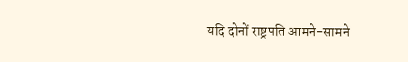यदि दोनों राष्ट्रपति आमने-सामने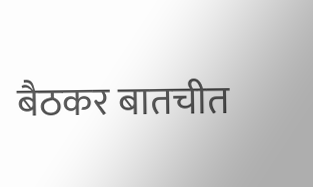बैठकर बातचीत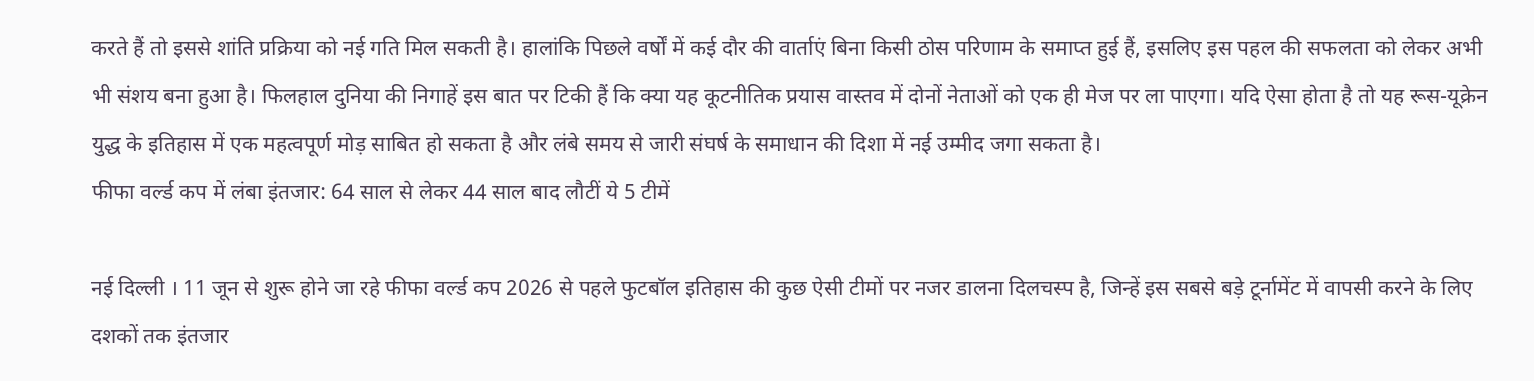करते हैं तो इससे शांति प्रक्रिया को नई गति मिल सकती है। हालांकि पिछले वर्षों में कई दौर की वार्ताएं बिना किसी ठोस परिणाम के समाप्त हुई हैं, इसलिए इस पहल की सफलता को लेकर अभी भी संशय बना हुआ है। फिलहाल दुनिया की निगाहें इस बात पर टिकी हैं कि क्या यह कूटनीतिक प्रयास वास्तव में दोनों नेताओं को एक ही मेज पर ला पाएगा। यदि ऐसा होता है तो यह रूस-यूक्रेन युद्ध के इतिहास में एक महत्वपूर्ण मोड़ साबित हो सकता है और लंबे समय से जारी संघर्ष के समाधान की दिशा में नई उम्मीद जगा सकता है।
फीफा वर्ल्ड कप में लंबा इंतजार: 64 साल से लेकर 44 साल बाद लौटीं ये 5 टीमें

नई दिल्ली । 11 जून से शुरू होने जा रहे फीफा वर्ल्ड कप 2026 से पहले फुटबॉल इतिहास की कुछ ऐसी टीमों पर नजर डालना दिलचस्प है, जिन्हें इस सबसे बड़े टूर्नामेंट में वापसी करने के लिए दशकों तक इंतजार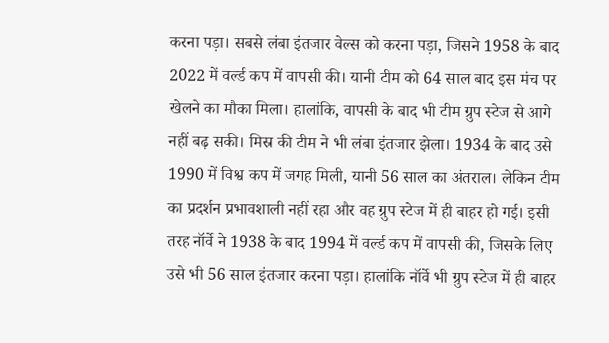करना पड़ा। सबसे लंबा इंतजार वेल्स को करना पड़ा, जिसने 1958 के बाद 2022 में वर्ल्ड कप में वापसी की। यानी टीम को 64 साल बाद इस मंच पर खेलने का मौका मिला। हालांकि, वापसी के बाद भी टीम ग्रुप स्टेज से आगे नहीं बढ़ सकी। मिस्र की टीम ने भी लंबा इंतजार झेला। 1934 के बाद उसे 1990 में विश्व कप में जगह मिली, यानी 56 साल का अंतराल। लेकिन टीम का प्रदर्शन प्रभावशाली नहीं रहा और वह ग्रुप स्टेज में ही बाहर हो गई। इसी तरह नॉर्वे ने 1938 के बाद 1994 में वर्ल्ड कप में वापसी की, जिसके लिए उसे भी 56 साल इंतजार करना पड़ा। हालांकि नॉर्वे भी ग्रुप स्टेज में ही बाहर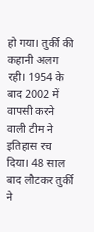हो गया। तुर्की की कहानी अलग रही। 1954 के बाद 2002 में वापसी करने वाली टीम ने इतिहास रच दिया। 48 साल बाद लौटकर तुर्की ने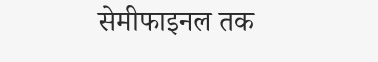सेमीफाइनल तक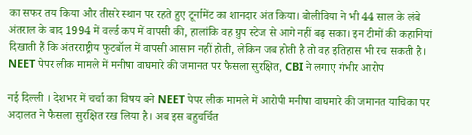का सफर तय किया और तीसरे स्थान पर रहते हुए टूर्नामेंट का शानदार अंत किया। बोलीविया ने भी 44 साल के लंबे अंतराल के बाद 1994 में वर्ल्ड कप में वापसी की, हालांकि वह ग्रुप स्टेज से आगे नहीं बढ़ सका। इन टीमों की कहानियां दिखाती हैं कि अंतरराष्ट्रीय फुटबॉल में वापसी आसान नहीं होती, लेकिन जब होती है तो वह इतिहास भी रच सकती है।
NEET पेपर लीक मामले में मनीषा वाघमारे की जमानत पर फैसला सुरक्षित, CBI ने लगाए गंभीर आरोप

नई दिल्ली । देशभर में चर्चा का विषय बने NEET पेपर लीक मामले में आरोपी मनीषा वाघमारे की जमानत याचिका पर अदालत ने फैसला सुरक्षित रख लिया है। अब इस बहुचर्चित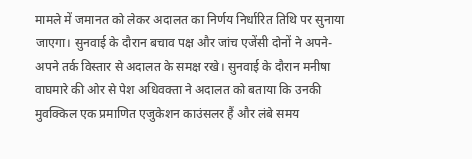मामले में जमानत को लेकर अदालत का निर्णय निर्धारित तिथि पर सुनाया जाएगा। सुनवाई के दौरान बचाव पक्ष और जांच एजेंसी दोनों ने अपने-अपने तर्क विस्तार से अदालत के समक्ष रखे। सुनवाई के दौरान मनीषा वाघमारे की ओर से पेश अधिवक्ता ने अदालत को बताया कि उनकी मुवक्किल एक प्रमाणित एजुकेशन काउंसलर हैं और लंबे समय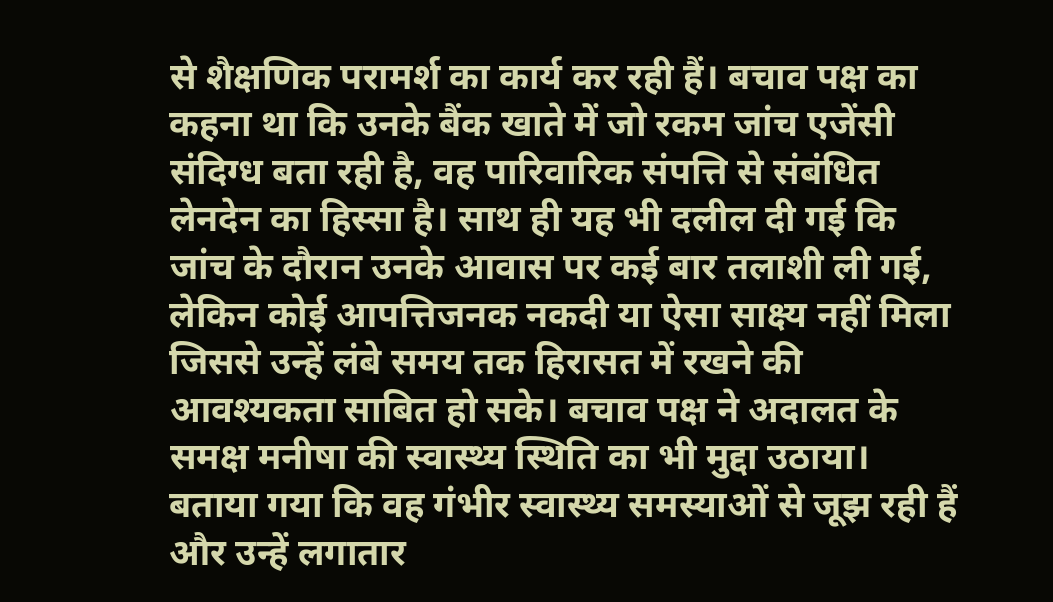से शैक्षणिक परामर्श का कार्य कर रही हैं। बचाव पक्ष का कहना था कि उनके बैंक खाते में जो रकम जांच एजेंसी संदिग्ध बता रही है, वह पारिवारिक संपत्ति से संबंधित लेनदेन का हिस्सा है। साथ ही यह भी दलील दी गई कि जांच के दौरान उनके आवास पर कई बार तलाशी ली गई, लेकिन कोई आपत्तिजनक नकदी या ऐसा साक्ष्य नहीं मिला जिससे उन्हें लंबे समय तक हिरासत में रखने की आवश्यकता साबित हो सके। बचाव पक्ष ने अदालत के समक्ष मनीषा की स्वास्थ्य स्थिति का भी मुद्दा उठाया। बताया गया कि वह गंभीर स्वास्थ्य समस्याओं से जूझ रही हैं और उन्हें लगातार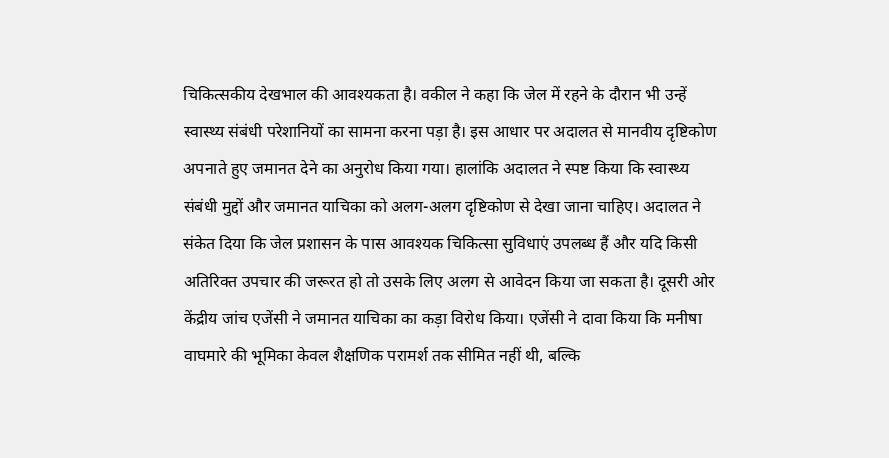चिकित्सकीय देखभाल की आवश्यकता है। वकील ने कहा कि जेल में रहने के दौरान भी उन्हें स्वास्थ्य संबंधी परेशानियों का सामना करना पड़ा है। इस आधार पर अदालत से मानवीय दृष्टिकोण अपनाते हुए जमानत देने का अनुरोध किया गया। हालांकि अदालत ने स्पष्ट किया कि स्वास्थ्य संबंधी मुद्दों और जमानत याचिका को अलग-अलग दृष्टिकोण से देखा जाना चाहिए। अदालत ने संकेत दिया कि जेल प्रशासन के पास आवश्यक चिकित्सा सुविधाएं उपलब्ध हैं और यदि किसी अतिरिक्त उपचार की जरूरत हो तो उसके लिए अलग से आवेदन किया जा सकता है। दूसरी ओर केंद्रीय जांच एजेंसी ने जमानत याचिका का कड़ा विरोध किया। एजेंसी ने दावा किया कि मनीषा वाघमारे की भूमिका केवल शैक्षणिक परामर्श तक सीमित नहीं थी, बल्कि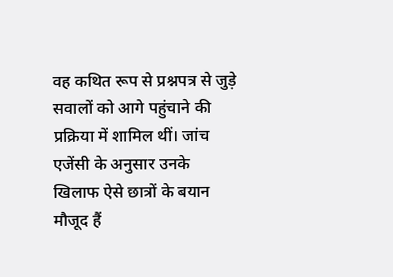वह कथित रूप से प्रश्नपत्र से जुड़े सवालों को आगे पहुंचाने की प्रक्रिया में शामिल थीं। जांच एजेंसी के अनुसार उनके खिलाफ ऐसे छात्रों के बयान मौजूद हैं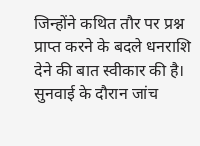जिन्होंने कथित तौर पर प्रश्न प्राप्त करने के बदले धनराशि देने की बात स्वीकार की है। सुनवाई के दौरान जांच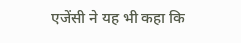एजेंसी ने यह भी कहा कि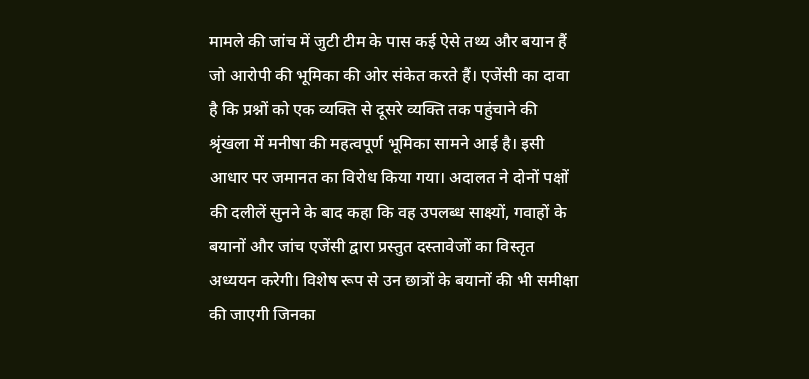मामले की जांच में जुटी टीम के पास कई ऐसे तथ्य और बयान हैं जो आरोपी की भूमिका की ओर संकेत करते हैं। एजेंसी का दावा है कि प्रश्नों को एक व्यक्ति से दूसरे व्यक्ति तक पहुंचाने की श्रृंखला में मनीषा की महत्वपूर्ण भूमिका सामने आई है। इसी आधार पर जमानत का विरोध किया गया। अदालत ने दोनों पक्षों की दलीलें सुनने के बाद कहा कि वह उपलब्ध साक्ष्यों, गवाहों के बयानों और जांच एजेंसी द्वारा प्रस्तुत दस्तावेजों का विस्तृत अध्ययन करेगी। विशेष रूप से उन छात्रों के बयानों की भी समीक्षा की जाएगी जिनका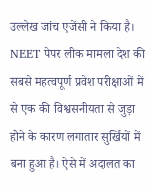उल्लेख जांच एजेंसी ने किया है। NEET पेपर लीक मामला देश की सबसे महत्वपूर्ण प्रवेश परीक्षाओं में से एक की विश्वसनीयता से जुड़ा होने के कारण लगातार सुर्खियों में बना हुआ है। ऐसे में अदालत का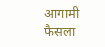आगामी फैसला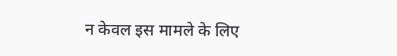न केवल इस मामले के लिए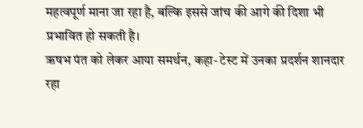महत्वपूर्ण माना जा रहा है, बल्कि इससे जांच की आगे की दिशा भी प्रभावित हो सकती है।
ऋषभ पंत को लेकर आया समर्थन, कहा- टेस्ट में उनका प्रदर्शन शानदार रहा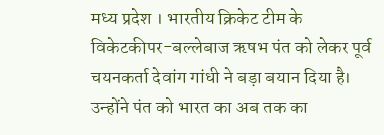मध्य प्रदेश । भारतीय क्रिकेट टीम के विकेटकीपर-बल्लेबाज ऋषभ पंत को लेकर पूर्व चयनकर्ता देवांग गांधी ने बड़ा बयान दिया है। उन्होंने पंत को भारत का अब तक का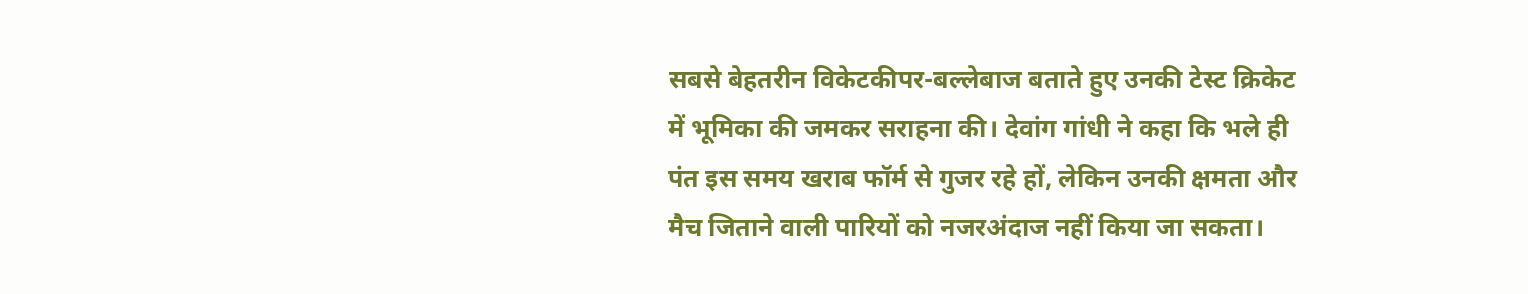सबसे बेहतरीन विकेटकीपर-बल्लेबाज बताते हुए उनकी टेस्ट क्रिकेट में भूमिका की जमकर सराहना की। देवांग गांधी ने कहा कि भले ही पंत इस समय खराब फॉर्म से गुजर रहे हों, लेकिन उनकी क्षमता और मैच जिताने वाली पारियों को नजरअंदाज नहीं किया जा सकता।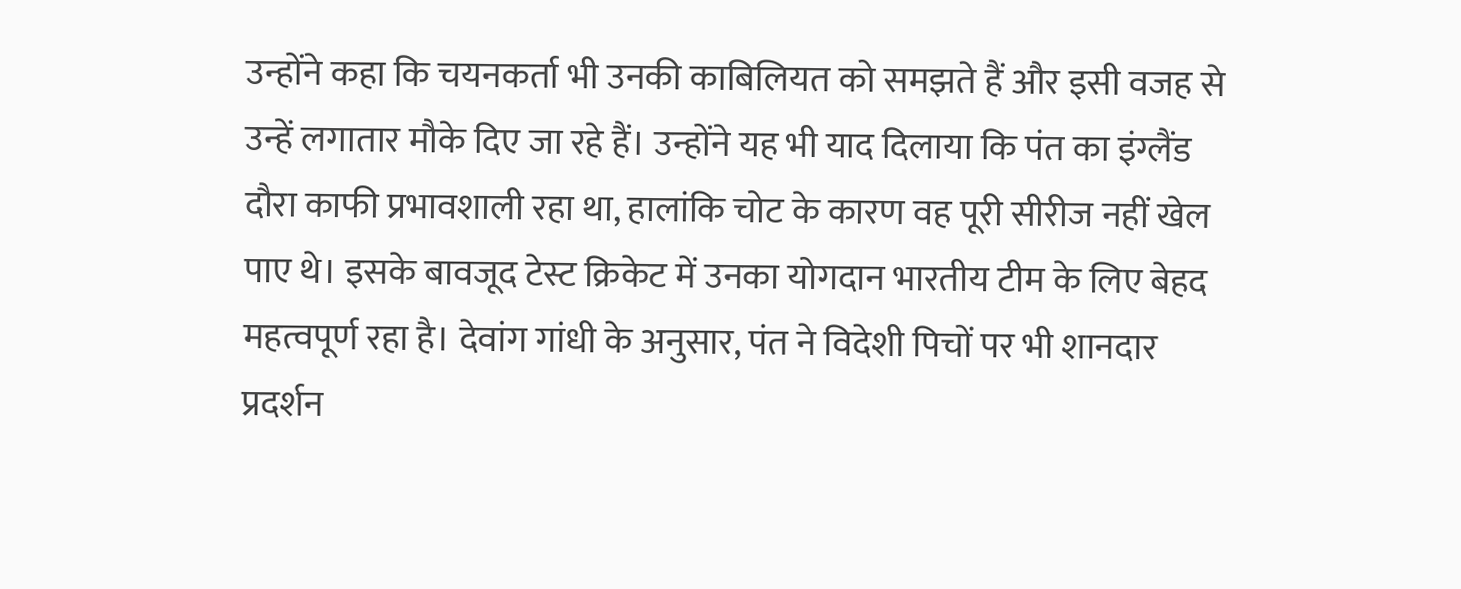उन्होंने कहा कि चयनकर्ता भी उनकी काबिलियत को समझते हैं और इसी वजह से उन्हें लगातार मौके दिए जा रहे हैं। उन्होंने यह भी याद दिलाया कि पंत का इंग्लैंड दौरा काफी प्रभावशाली रहा था, हालांकि चोट के कारण वह पूरी सीरीज नहीं खेल पाए थे। इसके बावजूद टेस्ट क्रिकेट में उनका योगदान भारतीय टीम के लिए बेहद महत्वपूर्ण रहा है। देवांग गांधी के अनुसार, पंत ने विदेशी पिचों पर भी शानदार प्रदर्शन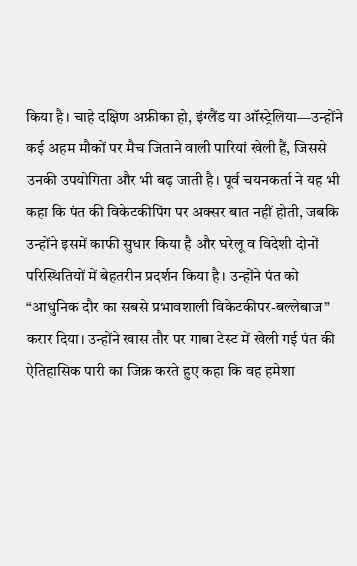किया है। चाहे दक्षिण अफ्रीका हो, इंग्लैंड या ऑस्ट्रेलिया—उन्होंने कई अहम मौकों पर मैच जिताने वाली पारियां खेली हैं, जिससे उनकी उपयोगिता और भी बढ़ जाती है। पूर्व चयनकर्ता ने यह भी कहा कि पंत की विकेटकीपिंग पर अक्सर बात नहीं होती, जबकि उन्होंने इसमें काफी सुधार किया है और घरेलू व विदेशी दोनों परिस्थितियों में बेहतरीन प्रदर्शन किया है। उन्होंने पंत को “आधुनिक दौर का सबसे प्रभावशाली विकेटकीपर-बल्लेबाज” करार दिया। उन्होंने खास तौर पर गाबा टेस्ट में खेली गई पंत की ऐतिहासिक पारी का जिक्र करते हुए कहा कि वह हमेशा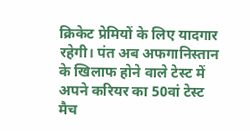क्रिकेट प्रेमियों के लिए यादगार रहेगी। पंत अब अफगानिस्तान के खिलाफ होने वाले टेस्ट में अपने करियर का 50वां टेस्ट मैच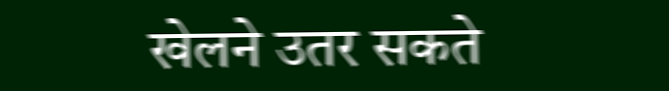खेलने उतर सकते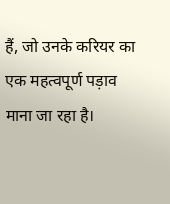हैं, जो उनके करियर का एक महत्वपूर्ण पड़ाव माना जा रहा है।